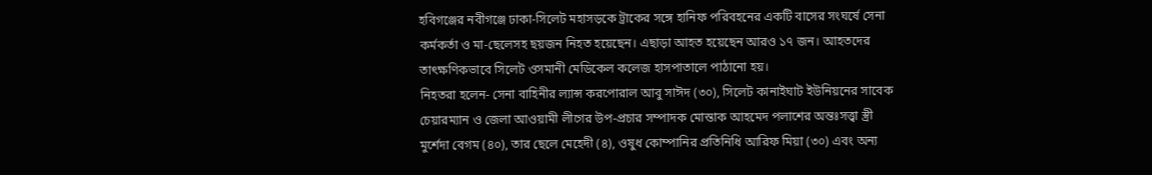হবিগঞ্জের নবীগঞ্জে ঢাকা-সিলেট মহাসড়কে ট্রাকের সঙ্গে হানিফ পরিবহনের একটি বাসের সংঘর্ষে সেনা কর্মকর্তা ও মা-ছেলেসহ ছয়জন নিহত হয়েছেন। এছাড়া আহত হয়েছেন আরও ১৭ জন। আহতদের তাৎক্ষণিকভাবে সিলেট ওসমানী মেডিকেল কলেজ হাসপাতালে পাঠানো হয়।
নিহতরা হলেন- সেনা বাহিনীর ল্যান্স করপোরাল আবু সাঈদ (৩০), সিলেট কানাইঘাট ইউনিয়নের সাবেক চেয়ারম্যান ও জেলা আওয়ামী লীগের উপ-প্রচার সম্পাদক মোস্তাক আহমেদ পলাশের অন্তঃসত্ত্বা স্ত্রী মুর্শেদা বেগম (৪০), তার ছেলে মেহেদী (৪), ওষুধ কোম্পানির প্রতিনিধি আরিফ মিয়া (৩০) এবং অন্য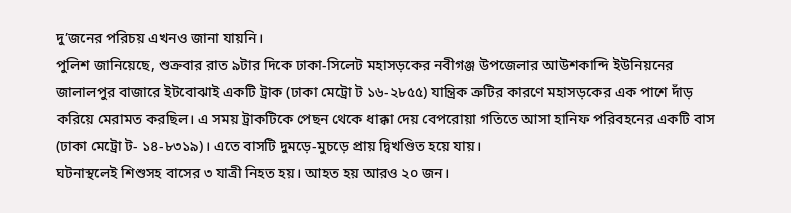দু’জনের পরিচয় এখনও জানা যায়নি।
পুলিশ জানিয়েছে, শুক্রবার রাত ৯টার দিকে ঢাকা-সিলেট মহাসড়কের নবীগঞ্জ উপজেলার আউশকান্দি ইউনিয়নের জালালপুর বাজারে ইটবোঝাই একটি ট্রাক (ঢাকা মেট্রো ট ১৬-২৮৫৫) যান্ত্রিক ত্রুটির কারণে মহাসড়কের এক পাশে দাঁড় করিয়ে মেরামত করছিল। এ সময় ট্রাকটিকে পেছন থেকে ধাক্কা দেয় বেপরোয়া গতিতে আসা হানিফ পরিবহনের একটি বাস (ঢাকা মেট্রো ট- ১৪-৮৩১৯)। এতে বাসটি দুমড়ে-মুচড়ে প্রায় দ্বিখণ্ডিত হয়ে যায়।
ঘটনাস্থলেই শিশুসহ বাসের ৩ যাত্রী নিহত হয়। আহত হয় আরও ২০ জন।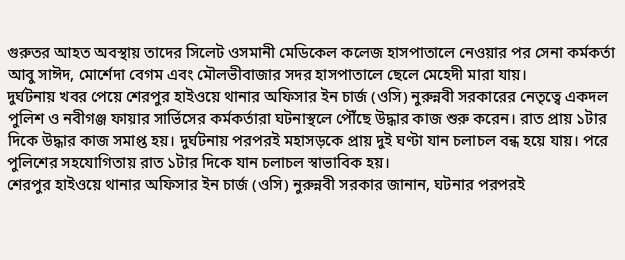গুরুতর আহত অবস্থায় তাদের সিলেট ওসমানী মেডিকেল কলেজ হাসপাতালে নেওয়ার পর সেনা কর্মকর্তা আবু সাঈদ, মোর্শেদা বেগম এবং মৌলভীবাজার সদর হাসপাতালে ছেলে মেহেদী মারা যায়।
দুর্ঘটনায় খবর পেয়ে শেরপুর হাইওয়ে থানার অফিসার ইন চার্জ (ওসি) নুরুন্নবী সরকারের নেতৃত্বে একদল পুলিশ ও নবীগঞ্জ ফায়ার সার্ভিসের কর্মকর্তারা ঘটনাস্থলে পৌঁছে উদ্ধার কাজ শুরু করেন। রাত প্রায় ১টার দিকে উদ্ধার কাজ সমাপ্ত হয়। দুর্ঘটনায় পরপরই মহাসড়কে প্রায় দুই ঘণ্টা যান চলাচল বন্ধ হয়ে যায়। পরে পুলিশের সহযোগিতায় রাত ১টার দিকে যান চলাচল স্বাভাবিক হয়।
শেরপুর হাইওয়ে থানার অফিসার ইন চার্জ (ওসি) নুরুন্নবী সরকার জানান, ঘটনার পরপরই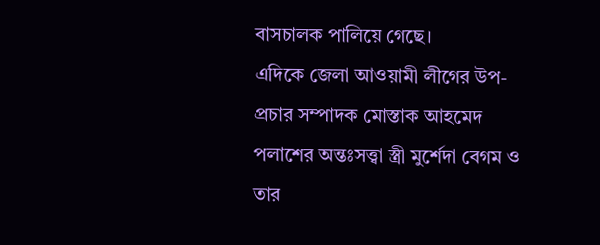বাসচালক পালিয়ে গেছে।
এদিকে জেলা আওয়ামী লীগের উপ-প্রচার সম্পাদক মোস্তাক আহমেদ পলাশের অন্তঃসত্ত্বা স্ত্রী মুর্শেদা বেগম ও তার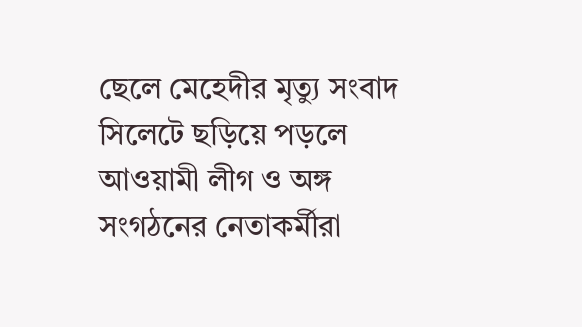ছেলে মেহেদীর মৃত্যু সংবাদ সিলেটে ছড়িয়ে পড়লে আওয়ামী লীগ ও অঙ্গ সংগঠনের নেতাকর্মীরা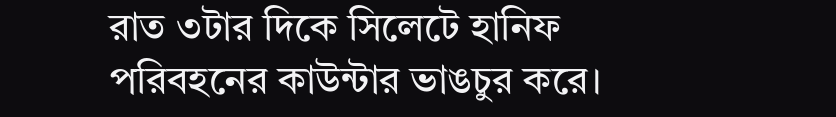রাত ৩টার দিকে সিলেটে হানিফ পরিবহনের কাউন্টার ভাঙচুর করে।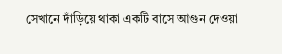সেখানে দাঁড়িয়ে থাকা একটি বাসে আগুন দেওয়া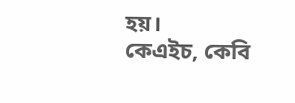হয়।
কেএইচ, কেবি